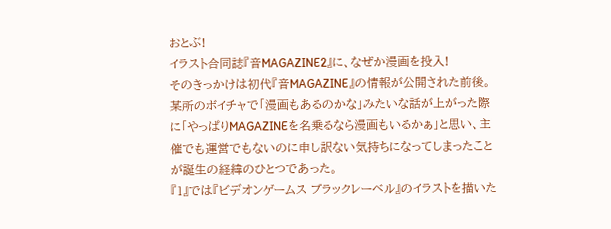おとぶ!
イラスト合同誌『音MAGAZINE2』に、なぜか漫画を投入!
そのきっかけは初代『音MAGAZINE』の情報が公開された前後。某所のボイチャで「漫画もあるのかな」みたいな話が上がった際に「やっぱりMAGAZINEを名乗るなら漫画もいるかぁ」と思い、主催でも運営でもないのに申し訳ない気持ちになってしまったことが誕生の経緯のひとつであった。
『1』では『ビデオンゲームス ブラックレーベル』のイラストを描いた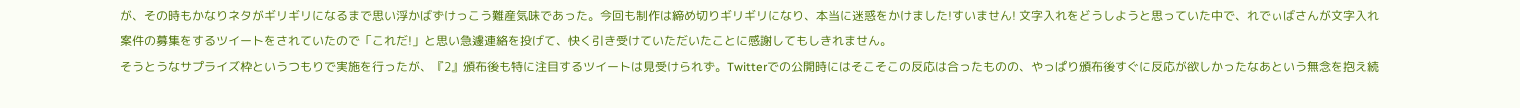が、その時もかなりネタがギリギリになるまで思い浮かばずけっこう難産気味であった。今回も制作は締め切りギリギリになり、本当に迷惑をかけました!すいません! 文字入れをどうしようと思っていた中で、れでぃばさんが文字入れ案件の募集をするツイートをされていたので「これだ!」と思い急遽連絡を投げて、快く引き受けていただいたことに感謝してもしきれません。
そうとうなサプライズ枠というつもりで実施を行ったが、『2』頒布後も特に注目するツイートは見受けられず。Twitterでの公開時にはそこそこの反応は合ったものの、やっぱり頒布後すぐに反応が欲しかったなあという無念を抱え続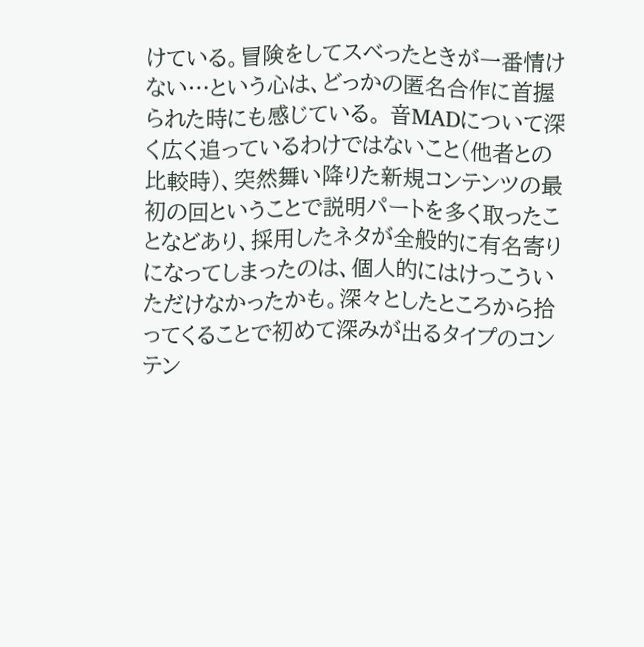けている。冒険をしてスベったときが一番情けない…という心は、どっかの匿名合作に首握られた時にも感じている。 音MADについて深く広く追っているわけではないこと(他者との比較時)、突然舞い降りた新規コンテンツの最初の回ということで説明パートを多く取ったことなどあり、採用したネタが全般的に有名寄りになってしまったのは、個人的にはけっこういただけなかったかも。深々としたところから拾ってくることで初めて深みが出るタイプのコンテン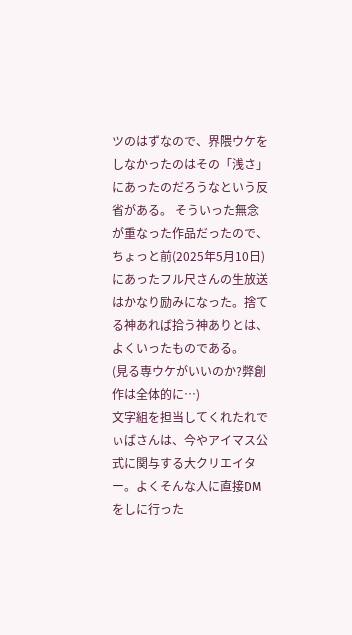ツのはずなので、界隈ウケをしなかったのはその「浅さ」にあったのだろうなという反省がある。 そういった無念が重なった作品だったので、ちょっと前(2025年5月10日)にあったフル尺さんの生放送はかなり励みになった。捨てる神あれば拾う神ありとは、よくいったものである。
(見る専ウケがいいのか?弊創作は全体的に…)
文字組を担当してくれたれでぃばさんは、今やアイマス公式に関与する大クリエイター。よくそんな人に直接DMをしに行った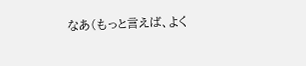なあ(もっと言えば、よく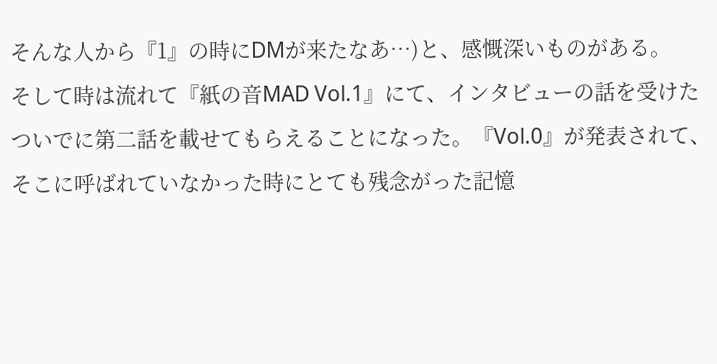そんな人から『1』の時にDMが来たなあ…)と、感慨深いものがある。
そして時は流れて『紙の音MAD Vol.1』にて、インタビューの話を受けたついでに第二話を載せてもらえることになった。『Vol.0』が発表されて、そこに呼ばれていなかった時にとても残念がった記憶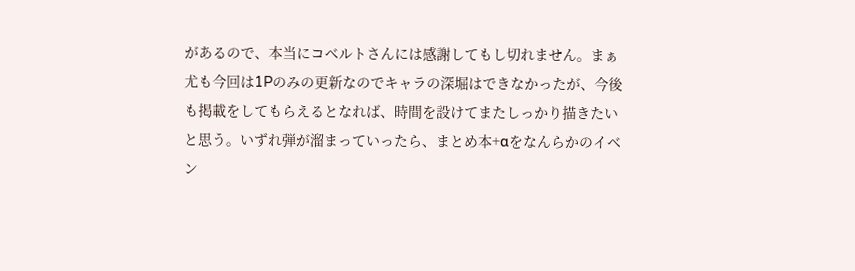があるので、本当にコベルトさんには感謝してもし切れません。まぁ尤も今回は1Pのみの更新なのでキャラの深堀はできなかったが、今後も掲載をしてもらえるとなれば、時間を設けてまたしっかり描きたいと思う。いずれ弾が溜まっていったら、まとめ本+αをなんらかのイベン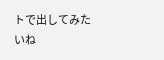トで出してみたいね